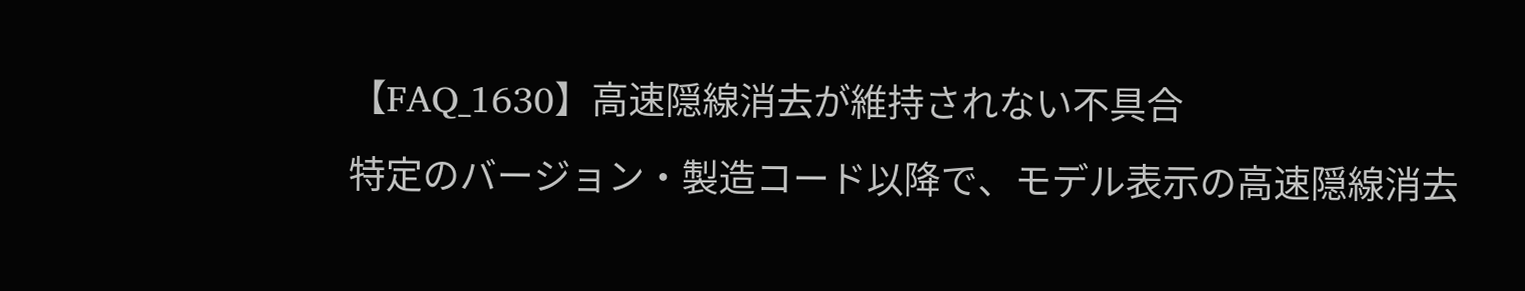【FAQ_1630】高速隠線消去が維持されない不具合
特定のバージョン・製造コード以降で、モデル表示の高速隠線消去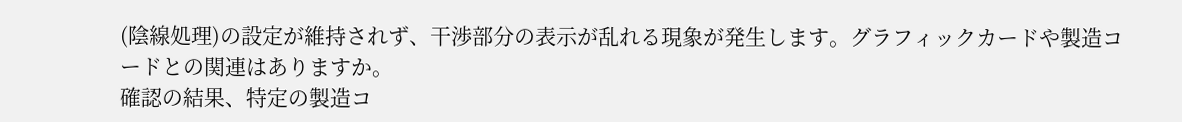(陰線処理)の設定が維持されず、干渉部分の表示が乱れる現象が発生します。グラフィックカードや製造コードとの関連はありますか。
確認の結果、特定の製造コ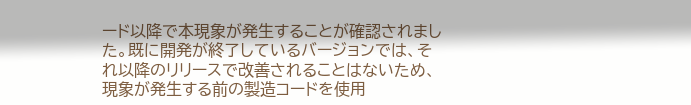ード以降で本現象が発生することが確認されました。既に開発が終了しているバージョンでは、それ以降のリリースで改善されることはないため、現象が発生する前の製造コードを使用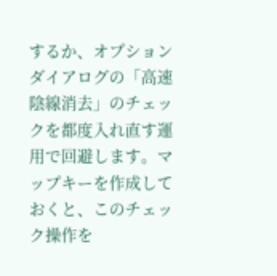するか、オプションダイアログの「高速陰線消去」のチェックを都度入れ直す運用で回避します。マップキーを作成しておくと、このチェック操作を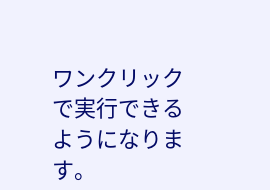ワンクリックで実行できるようになります。